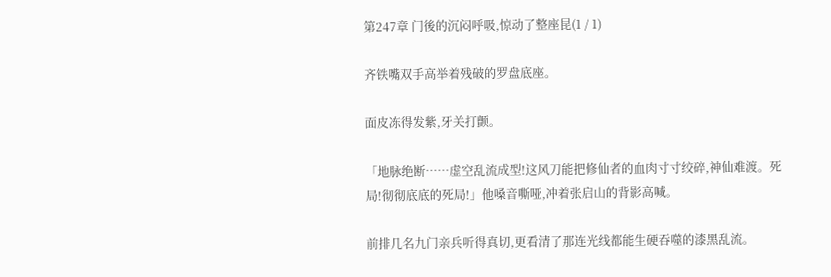第247章 门後的沉闷呼吸,惊动了整座昆(1 / 1)

齐铁嘴双手高举着残破的罗盘底座。

面皮冻得发紫,牙关打颤。

「地脉绝断……虚空乱流成型!这风刀能把修仙者的血肉寸寸绞碎,神仙难渡。死局!彻彻底底的死局!」他嗓音嘶哑,冲着张启山的背影高喊。

前排几名九门亲兵听得真切,更看清了那连光线都能生硬吞噬的漆黑乱流。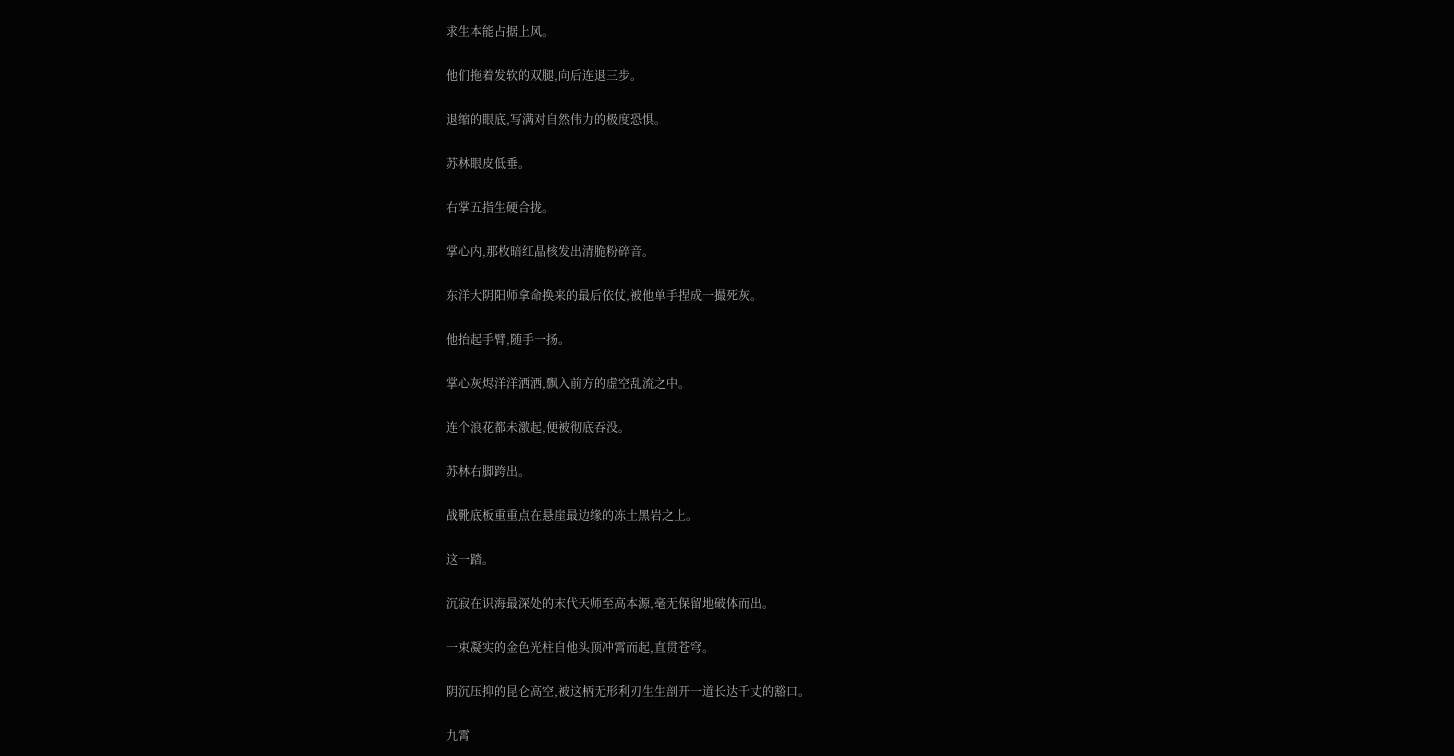求生本能占据上风。

他们拖着发软的双腿,向后连退三步。

退缩的眼底,写满对自然伟力的极度恐惧。

苏林眼皮低垂。

右掌五指生硬合拢。

掌心内,那枚暗红晶核发出清脆粉碎音。

东洋大阴阳师拿命换来的最后依仗,被他单手捏成一撮死灰。

他抬起手臂,随手一扬。

掌心灰烬洋洋洒洒,飘入前方的虚空乱流之中。

连个浪花都未激起,便被彻底吞没。

苏林右脚跨出。

战靴底板重重点在悬崖最边缘的冻土黑岩之上。

这一踏。

沉寂在识海最深处的末代天师至高本源,毫无保留地破体而出。

一束凝实的金色光柱自他头顶冲霄而起,直贯苍穹。

阴沉压抑的昆仑高空,被这柄无形利刃生生剖开一道长达千丈的豁口。

九霄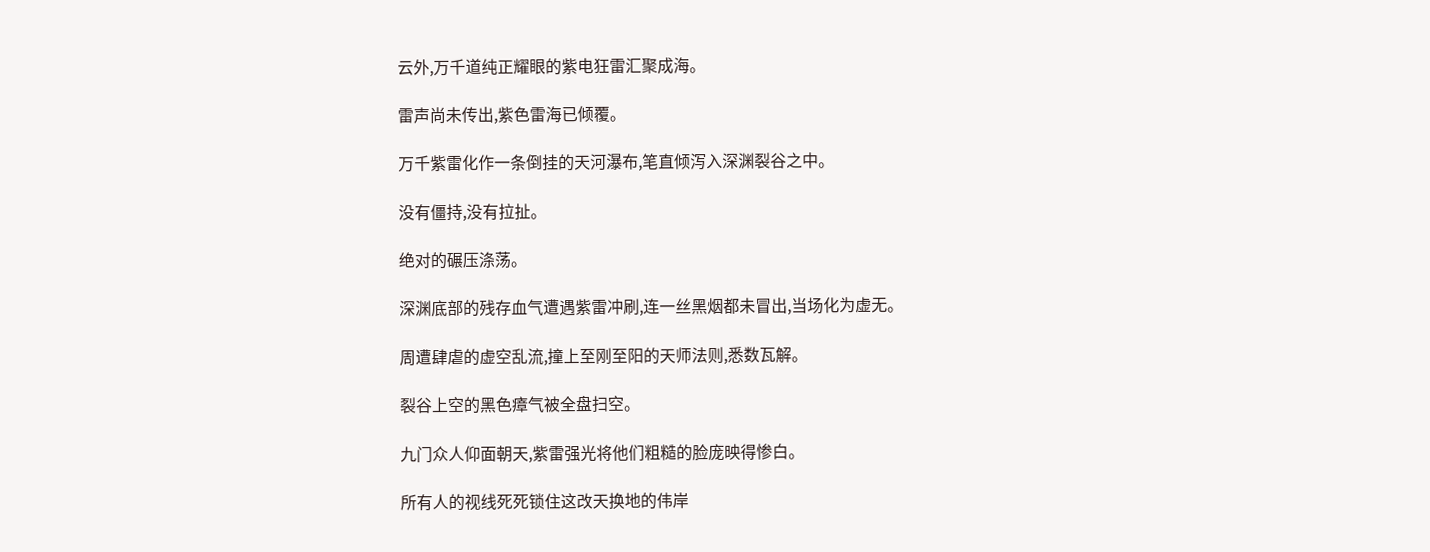云外,万千道纯正耀眼的紫电狂雷汇聚成海。

雷声尚未传出,紫色雷海已倾覆。

万千紫雷化作一条倒挂的天河瀑布,笔直倾泻入深渊裂谷之中。

没有僵持,没有拉扯。

绝对的碾压涤荡。

深渊底部的残存血气遭遇紫雷冲刷,连一丝黑烟都未冒出,当场化为虚无。

周遭肆虐的虚空乱流,撞上至刚至阳的天师法则,悉数瓦解。

裂谷上空的黑色瘴气被全盘扫空。

九门众人仰面朝天,紫雷强光将他们粗糙的脸庞映得惨白。

所有人的视线死死锁住这改天换地的伟岸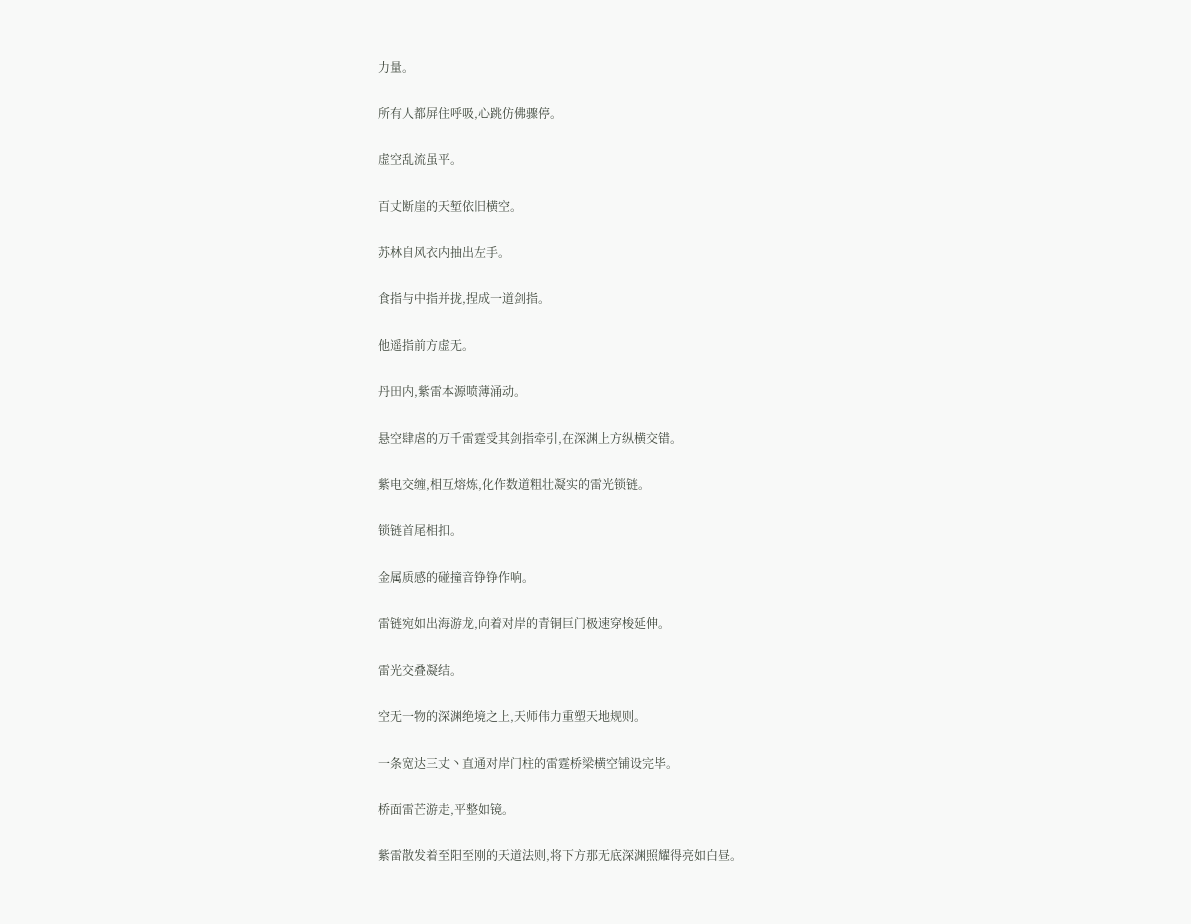力量。

所有人都屏住呼吸,心跳仿佛骤停。

虚空乱流虽平。

百丈断崖的天堑依旧横空。

苏林自风衣内抽出左手。

食指与中指并拢,捏成一道剑指。

他遥指前方虚无。

丹田内,紫雷本源喷薄涌动。

悬空肆虐的万千雷霆受其剑指牵引,在深渊上方纵横交错。

紫电交缠,相互熔炼,化作数道粗壮凝实的雷光锁链。

锁链首尾相扣。

金属质感的碰撞音铮铮作响。

雷链宛如出海游龙,向着对岸的青铜巨门极速穿梭延伸。

雷光交叠凝结。

空无一物的深渊绝境之上,天师伟力重塑天地规则。

一条宽达三丈丶直通对岸门柱的雷霆桥梁横空铺设完毕。

桥面雷芒游走,平整如镜。

紫雷散发着至阳至刚的天道法则,将下方那无底深渊照耀得亮如白昼。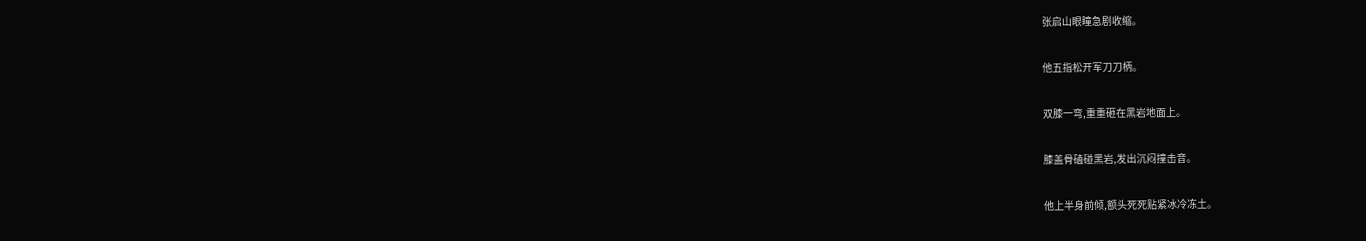张启山眼瞳急剧收缩。

他五指松开军刀刀柄。

双膝一弯,重重砸在黑岩地面上。

膝盖骨磕碰黑岩,发出沉闷撞击音。

他上半身前倾,额头死死贴紧冰冷冻土。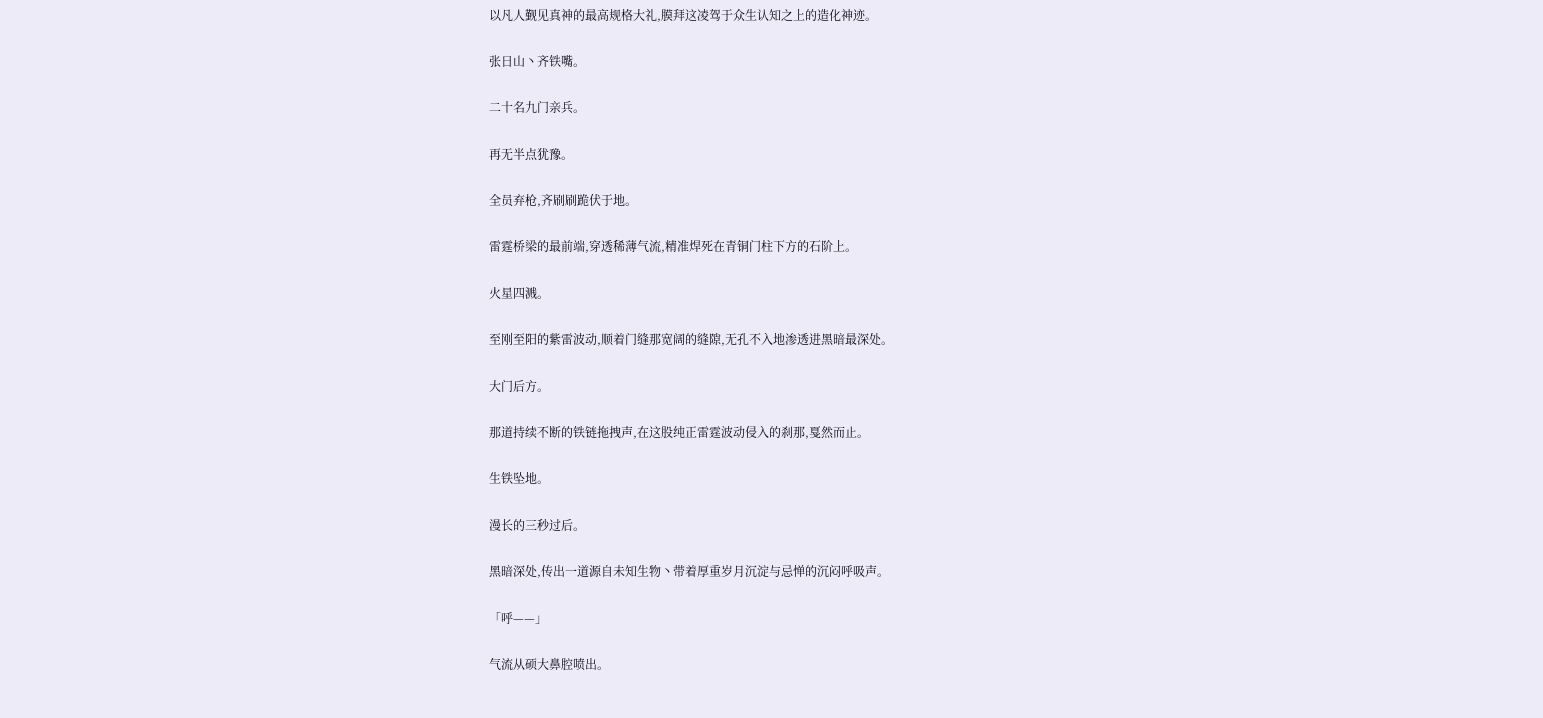以凡人觐见真神的最高规格大礼,膜拜这凌驾于众生认知之上的造化神迹。

张日山丶齐铁嘴。

二十名九门亲兵。

再无半点犹豫。

全员弃枪,齐刷刷跪伏于地。

雷霆桥梁的最前端,穿透稀薄气流,精准焊死在青铜门柱下方的石阶上。

火星四溅。

至刚至阳的紫雷波动,顺着门缝那宽阔的缝隙,无孔不入地渗透进黑暗最深处。

大门后方。

那道持续不断的铁链拖拽声,在这股纯正雷霆波动侵入的刹那,戛然而止。

生铁坠地。

漫长的三秒过后。

黑暗深处,传出一道源自未知生物丶带着厚重岁月沉淀与忌惮的沉闷呼吸声。

「呼——」

气流从硕大鼻腔喷出。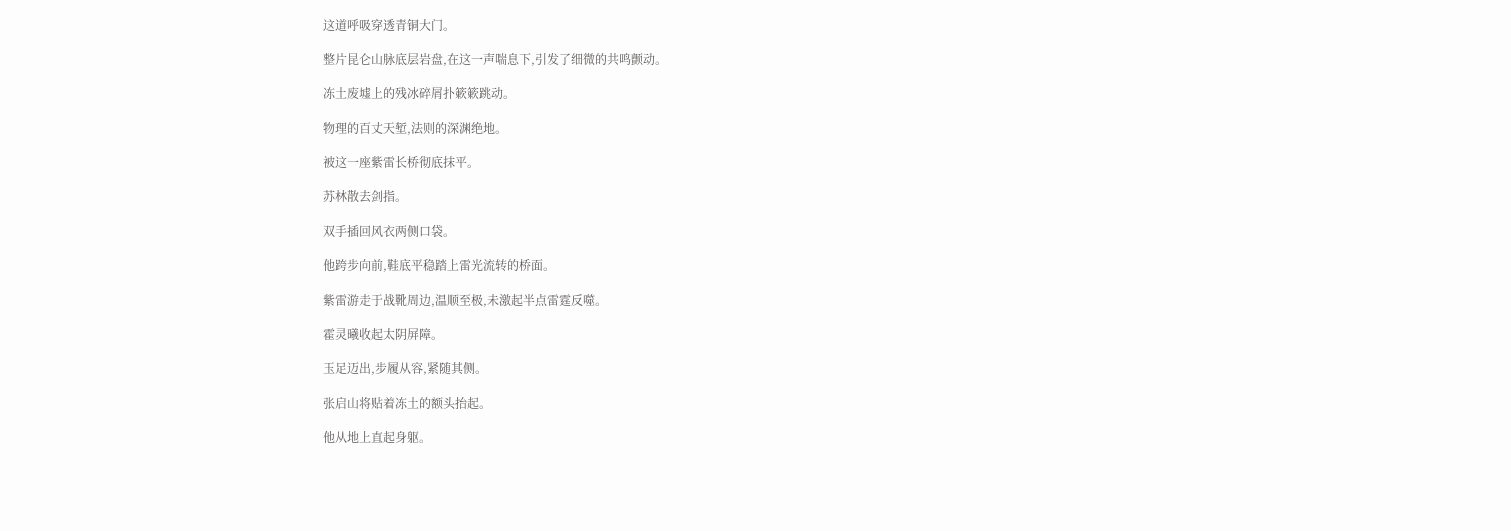这道呼吸穿透青铜大门。

整片昆仑山脉底层岩盘,在这一声喘息下,引发了细微的共鸣颤动。

冻土废墟上的残冰碎屑扑簌簌跳动。

物理的百丈天堑,法则的深渊绝地。

被这一座紫雷长桥彻底抹平。

苏林散去剑指。

双手插回风衣两侧口袋。

他跨步向前,鞋底平稳踏上雷光流转的桥面。

紫雷游走于战靴周边,温顺至极,未激起半点雷霆反噬。

霍灵曦收起太阴屏障。

玉足迈出,步履从容,紧随其侧。

张启山将贴着冻土的额头抬起。

他从地上直起身躯。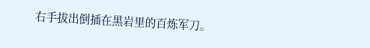右手拔出倒插在黑岩里的百炼军刀。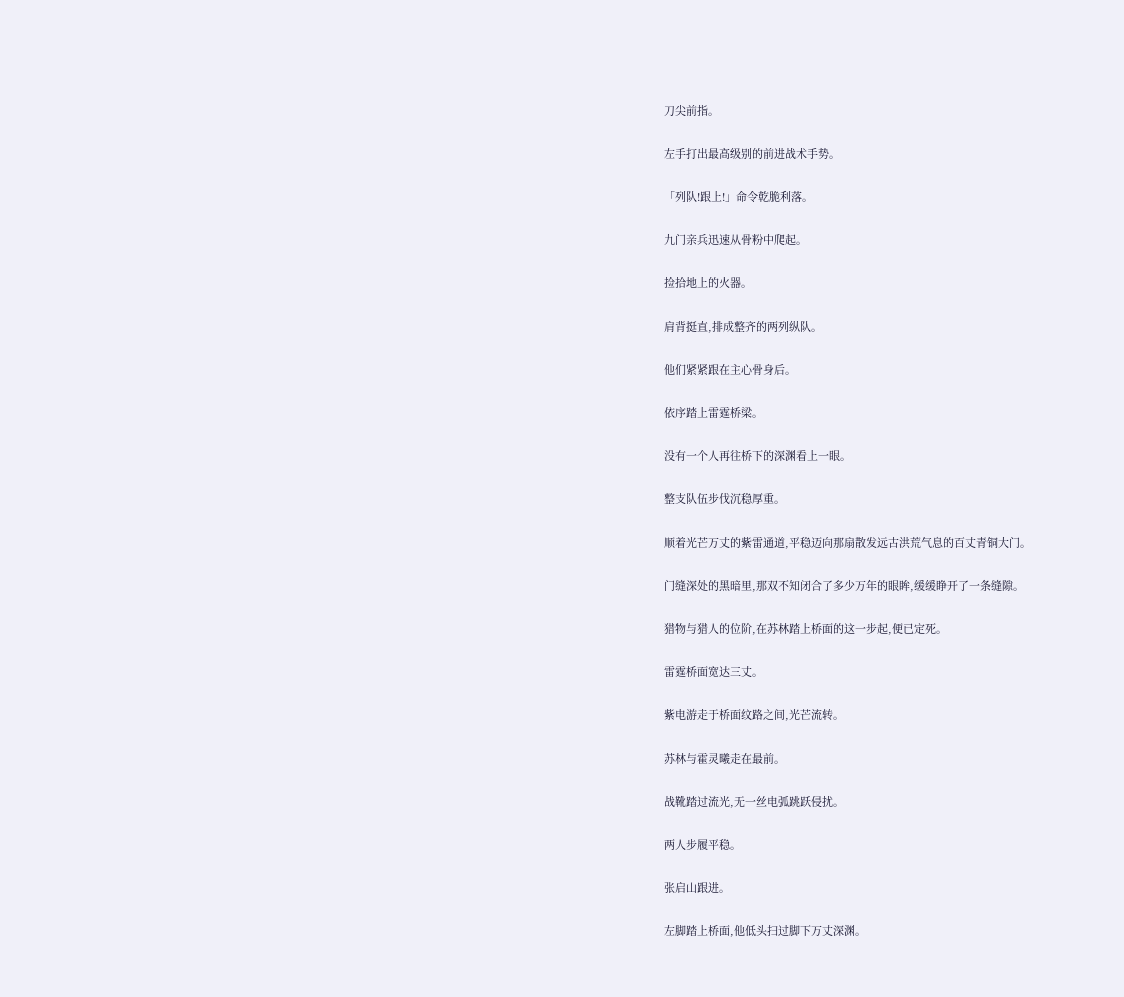刀尖前指。

左手打出最高级别的前进战术手势。

「列队!跟上!」命令乾脆利落。

九门亲兵迅速从骨粉中爬起。

捡拾地上的火器。

肩背挺直,排成整齐的两列纵队。

他们紧紧跟在主心骨身后。

依序踏上雷霆桥梁。

没有一个人再往桥下的深渊看上一眼。

整支队伍步伐沉稳厚重。

顺着光芒万丈的紫雷通道,平稳迈向那扇散发远古洪荒气息的百丈青铜大门。

门缝深处的黑暗里,那双不知闭合了多少万年的眼眸,缓缓睁开了一条缝隙。

猎物与猎人的位阶,在苏林踏上桥面的这一步起,便已定死。

雷霆桥面宽达三丈。

紫电游走于桥面纹路之间,光芒流转。

苏林与霍灵曦走在最前。

战靴踏过流光,无一丝电弧跳跃侵扰。

两人步履平稳。

张启山跟进。

左脚踏上桥面,他低头扫过脚下万丈深渊。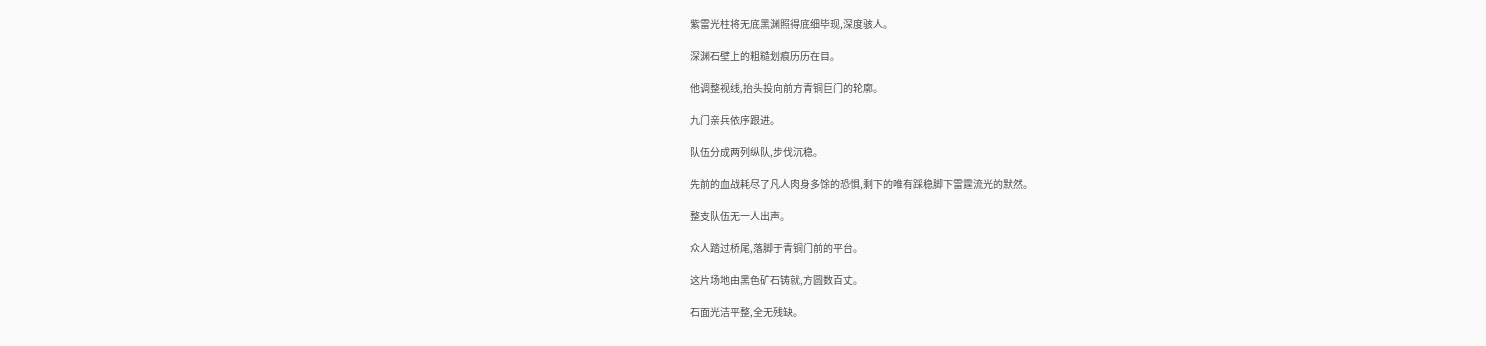紫雷光柱将无底黑渊照得底细毕现,深度骇人。

深渊石壁上的粗糙划痕历历在目。

他调整视线,抬头投向前方青铜巨门的轮廓。

九门亲兵依序跟进。

队伍分成两列纵队,步伐沉稳。

先前的血战耗尽了凡人肉身多馀的恐惧,剩下的唯有踩稳脚下雷霆流光的默然。

整支队伍无一人出声。

众人踏过桥尾,落脚于青铜门前的平台。

这片场地由黑色矿石铸就,方圆数百丈。

石面光洁平整,全无残缺。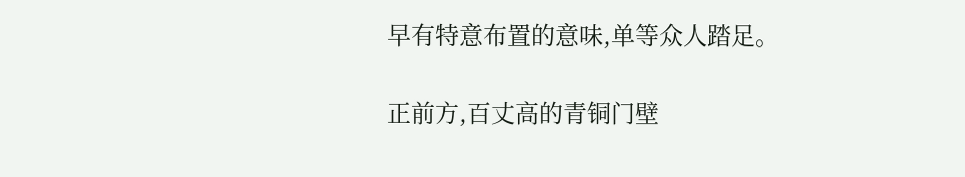早有特意布置的意味,单等众人踏足。

正前方,百丈高的青铜门壁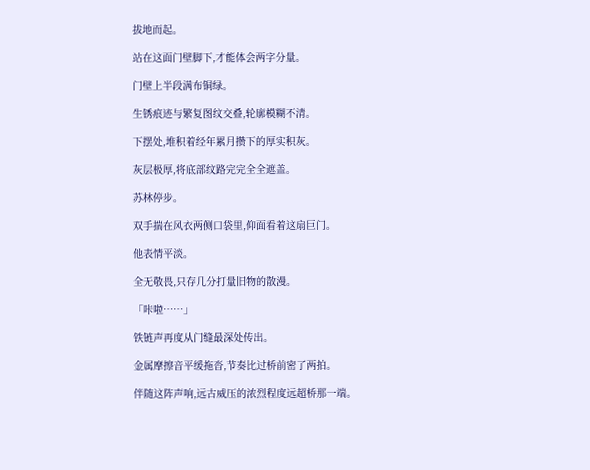拔地而起。

站在这面门壁脚下,才能体会两字分量。

门壁上半段满布铜绿。

生锈痕迹与繁复图纹交叠,轮廓模糊不清。

下摆处,堆积着经年累月攒下的厚实积灰。

灰层极厚,将底部纹路完完全全遮盖。

苏林停步。

双手揣在风衣两侧口袋里,仰面看着这扇巨门。

他表情平淡。

全无敬畏,只存几分打量旧物的散漫。

「咔啦……」

铁链声再度从门缝最深处传出。

金属摩擦音平缓拖沓,节奏比过桥前密了两拍。

伴随这阵声响,远古威压的浓烈程度远超桥那一端。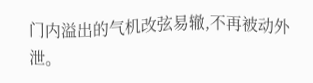门内溢出的气机改弦易辙,不再被动外泄。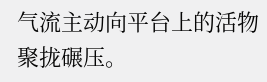气流主动向平台上的活物聚拢碾压。